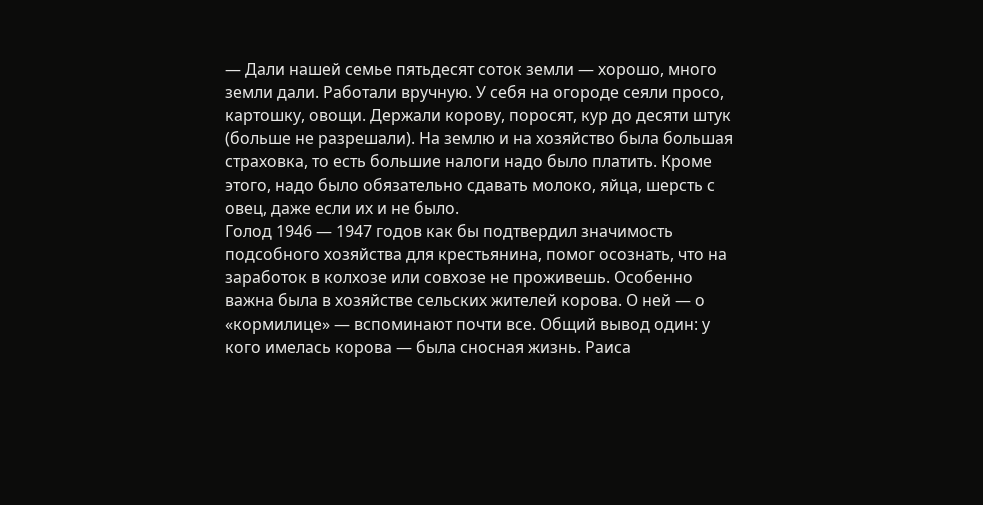— Дали нашей семье пятьдесят соток земли — хорошо, много земли дали. Работали вручную. У себя на огороде сеяли просо, картошку, овощи. Держали корову, поросят, кур до десяти штук (больше не разрешали). На землю и на хозяйство была большая страховка, то есть большие налоги надо было платить. Кроме этого, надо было обязательно сдавать молоко, яйца, шерсть с овец, даже если их и не было.
Голод 1946 — 1947 годов как бы подтвердил значимость подсобного хозяйства для крестьянина, помог осознать, что на заработок в колхозе или совхозе не проживешь. Особенно важна была в хозяйстве сельских жителей корова. О ней — о «кормилице» — вспоминают почти все. Общий вывод один: у кого имелась корова — была сносная жизнь. Раиса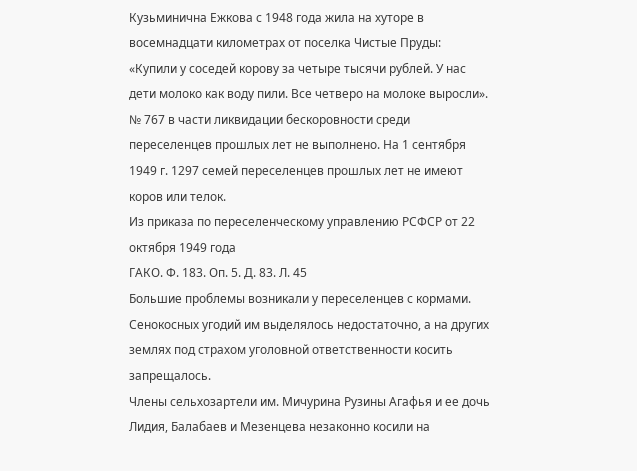Кузьминична Ежкова с 1948 года жила на хуторе в восемнадцати километрах от поселка Чистые Пруды: «Купили у соседей корову за четыре тысячи рублей. У нас дети молоко как воду пили. Все четверо на молоке выросли».
№ 767 в части ликвидации бескоровности среди переселенцев прошлых лет не выполнено. На 1 сентября 1949 г. 1297 семей переселенцев прошлых лет не имеют коров или телок.
Из приказа по переселенческому управлению РСФСР от 22 октября 1949 года
ГАКО. Ф. 183. Оп. 5. Д. 83. Л. 45
Большие проблемы возникали у переселенцев с кормами. Сенокосных угодий им выделялось недостаточно, а на других землях под страхом уголовной ответственности косить запрещалось.
Члены сельхозартели им. Мичурина Рузины Агафья и ее дочь Лидия, Балабаев и Мезенцева незаконно косили на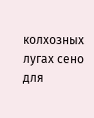колхозных лугах сено для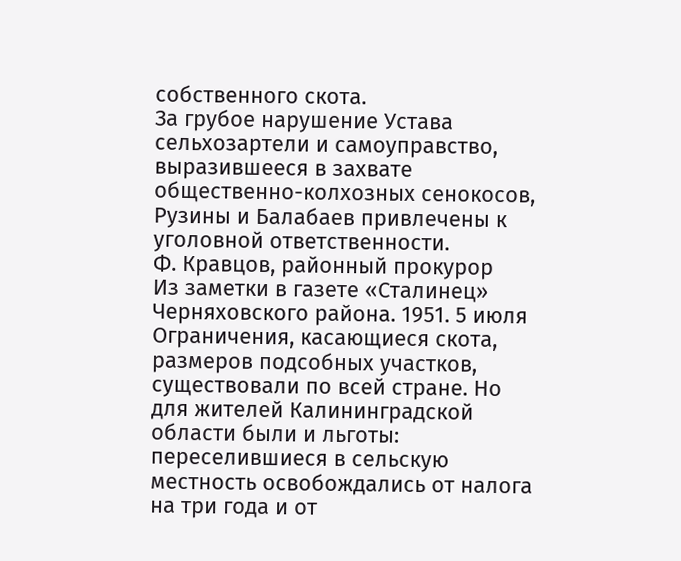собственного скота.
За грубое нарушение Устава сельхозартели и самоуправство, выразившееся в захвате общественно-колхозных сенокосов, Рузины и Балабаев привлечены к уголовной ответственности.
Ф. Кравцов, районный прокурор
Из заметки в газете «Сталинец» Черняховского района. 1951. 5 июля
Ограничения, касающиеся скота, размеров подсобных участков, существовали по всей стране. Но для жителей Калининградской области были и льготы: переселившиеся в сельскую местность освобождались от налога на три года и от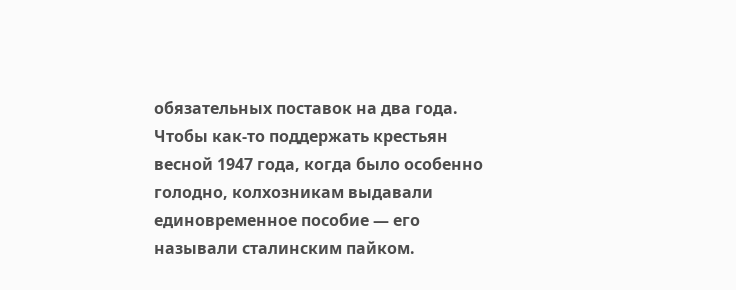обязательных поставок на два года. Чтобы как-то поддержать крестьян весной 1947 года, когда было особенно голодно, колхозникам выдавали единовременное пособие — его называли сталинским пайком.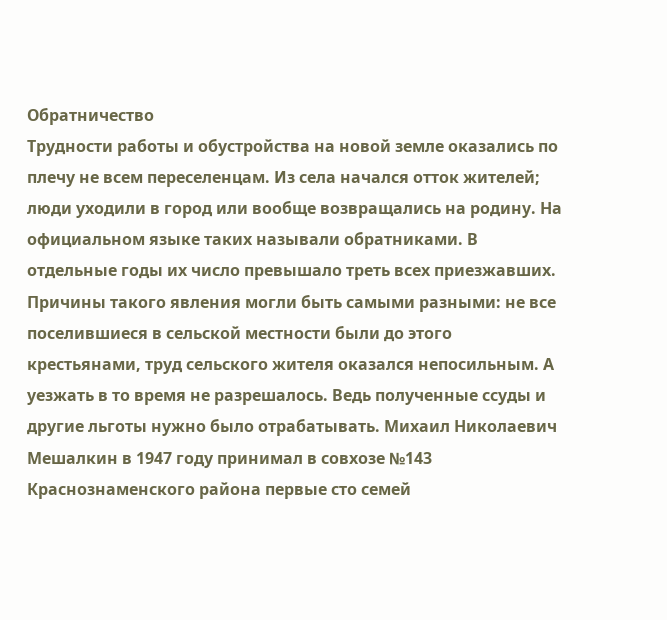Обратничество
Трудности работы и обустройства на новой земле оказались по плечу не всем переселенцам. Из села начался отток жителей; люди уходили в город или вообще возвращались на родину. На официальном языке таких называли обратниками. В отдельные годы их число превышало треть всех приезжавших.
Причины такого явления могли быть самыми разными: не все поселившиеся в сельской местности были до этого крестьянами, труд сельского жителя оказался непосильным. А уезжать в то время не разрешалось. Ведь полученные ссуды и другие льготы нужно было отрабатывать. Михаил Николаевич Мешалкин в 1947 году принимал в совхозе №143 Краснознаменского района первые сто семей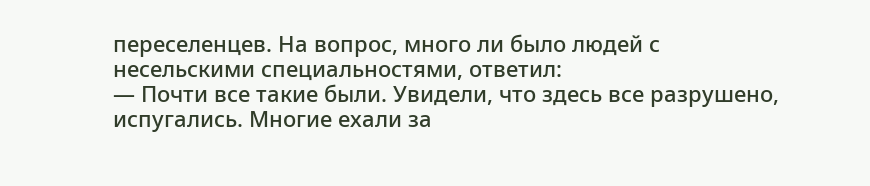переселенцев. На вопрос, много ли было людей с несельскими специальностями, ответил:
— Почти все такие были. Увидели, что здесь все разрушено, испугались. Многие ехали за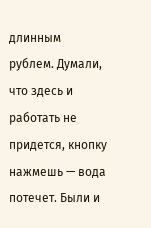длинным рублем. Думали, что здесь и работать не придется, кнопку нажмешь — вода потечет. Были и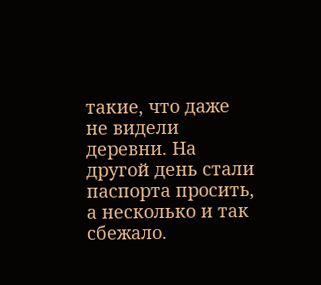такие, что даже не видели деревни. На другой день стали паспорта просить, а несколько и так сбежало.